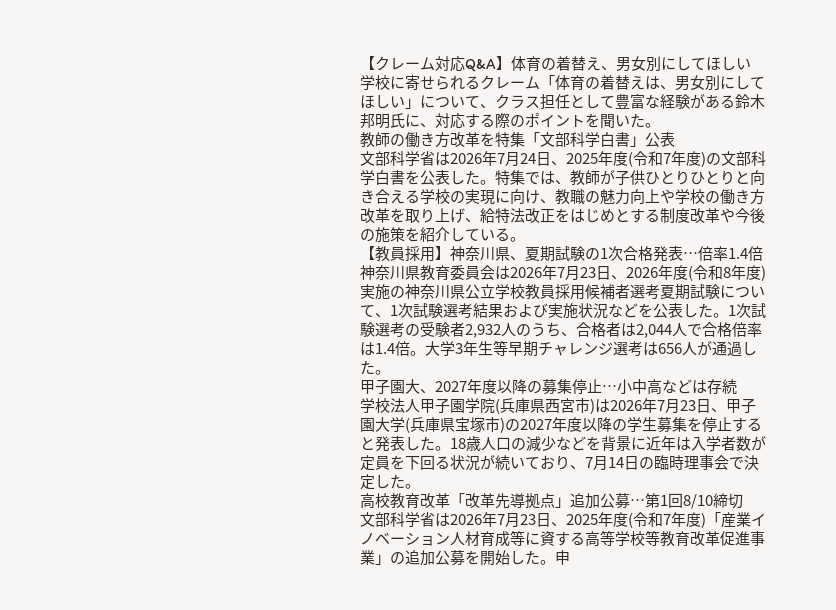【クレーム対応Q&A】体育の着替え、男女別にしてほしい
学校に寄せられるクレーム「体育の着替えは、男女別にしてほしい」について、クラス担任として豊富な経験がある鈴木邦明氏に、対応する際のポイントを聞いた。
教師の働き方改革を特集「文部科学白書」公表
文部科学省は2026年7月24日、2025年度(令和7年度)の文部科学白書を公表した。特集では、教師が子供ひとりひとりと向き合える学校の実現に向け、教職の魅力向上や学校の働き方改革を取り上げ、給特法改正をはじめとする制度改革や今後の施策を紹介している。
【教員採用】神奈川県、夏期試験の1次合格発表…倍率1.4倍
神奈川県教育委員会は2026年7月23日、2026年度(令和8年度)実施の神奈川県公立学校教員採用候補者選考夏期試験について、1次試験選考結果および実施状況などを公表した。1次試験選考の受験者2,932人のうち、合格者は2,044人で合格倍率は1.4倍。大学3年生等早期チャレンジ選考は656人が通過した。
甲子園大、2027年度以降の募集停止…小中高などは存続
学校法人甲子園学院(兵庫県西宮市)は2026年7月23日、甲子園大学(兵庫県宝塚市)の2027年度以降の学生募集を停止すると発表した。18歳人口の減少などを背景に近年は入学者数が定員を下回る状況が続いており、7月14日の臨時理事会で決定した。
高校教育改革「改革先導拠点」追加公募…第1回8/10締切
文部科学省は2026年7月23日、2025年度(令和7年度)「産業イノベーション人材育成等に資する高等学校等教育改革促進事業」の追加公募を開始した。申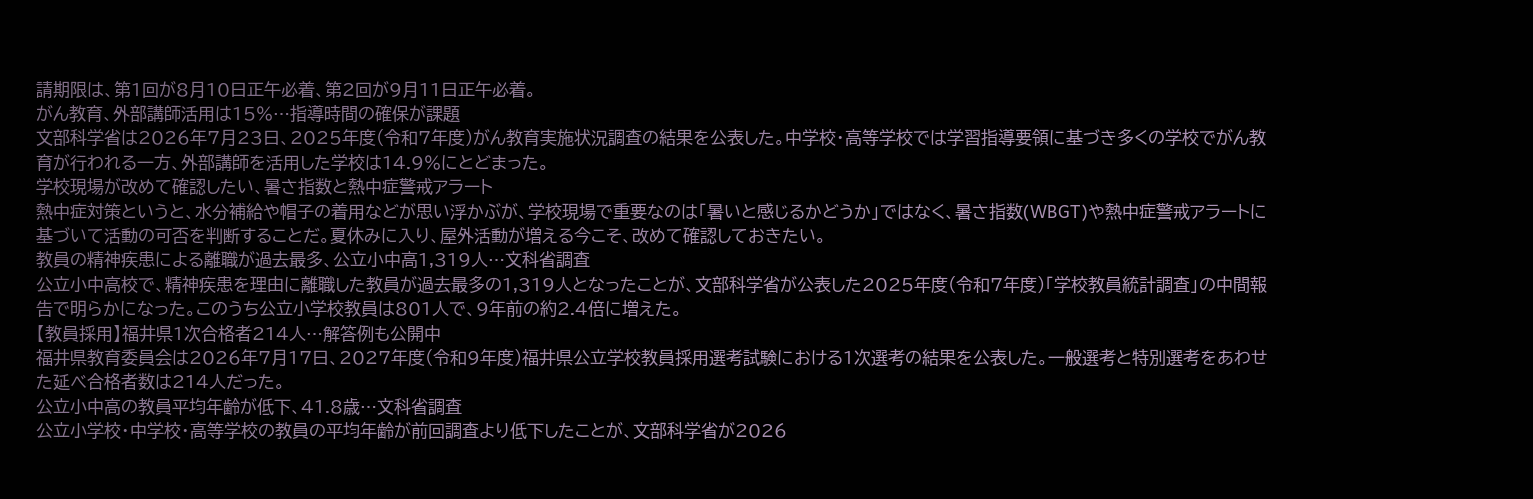請期限は、第1回が8月10日正午必着、第2回が9月11日正午必着。
がん教育、外部講師活用は15%…指導時間の確保が課題
文部科学省は2026年7月23日、2025年度(令和7年度)がん教育実施状況調査の結果を公表した。中学校・高等学校では学習指導要領に基づき多くの学校でがん教育が行われる一方、外部講師を活用した学校は14.9%にとどまった。
学校現場が改めて確認したい、暑さ指数と熱中症警戒アラート
熱中症対策というと、水分補給や帽子の着用などが思い浮かぶが、学校現場で重要なのは「暑いと感じるかどうか」ではなく、暑さ指数(WBGT)や熱中症警戒アラートに基づいて活動の可否を判断することだ。夏休みに入り、屋外活動が増える今こそ、改めて確認しておきたい。
教員の精神疾患による離職が過去最多、公立小中高1,319人…文科省調査
公立小中高校で、精神疾患を理由に離職した教員が過去最多の1,319人となったことが、文部科学省が公表した2025年度(令和7年度)「学校教員統計調査」の中間報告で明らかになった。このうち公立小学校教員は801人で、9年前の約2.4倍に増えた。
【教員採用】福井県1次合格者214人…解答例も公開中
福井県教育委員会は2026年7月17日、2027年度(令和9年度)福井県公立学校教員採用選考試験における1次選考の結果を公表した。一般選考と特別選考をあわせた延べ合格者数は214人だった。
公立小中高の教員平均年齢が低下、41.8歳…文科省調査
公立小学校・中学校・高等学校の教員の平均年齢が前回調査より低下したことが、文部科学省が2026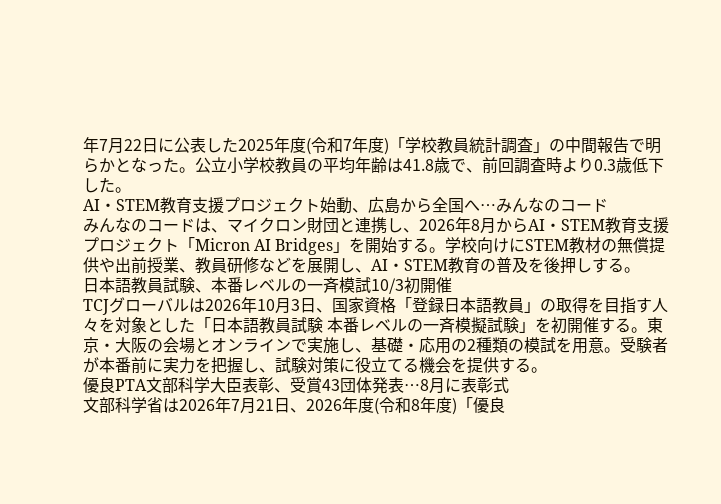年7月22日に公表した2025年度(令和7年度)「学校教員統計調査」の中間報告で明らかとなった。公立小学校教員の平均年齢は41.8歳で、前回調査時より0.3歳低下した。
AI・STEM教育支援プロジェクト始動、広島から全国へ…みんなのコード
みんなのコードは、マイクロン財団と連携し、2026年8月からAI・STEM教育支援プロジェクト「Micron AI Bridges」を開始する。学校向けにSTEM教材の無償提供や出前授業、教員研修などを展開し、AI・STEM教育の普及を後押しする。
日本語教員試験、本番レベルの一斉模試10/3初開催
TCJグローバルは2026年10月3日、国家資格「登録日本語教員」の取得を目指す人々を対象とした「日本語教員試験 本番レベルの一斉模擬試験」を初開催する。東京・大阪の会場とオンラインで実施し、基礎・応用の2種類の模試を用意。受験者が本番前に実力を把握し、試験対策に役立てる機会を提供する。
優良PTA文部科学大臣表彰、受賞43団体発表…8月に表彰式
文部科学省は2026年7月21日、2026年度(令和8年度)「優良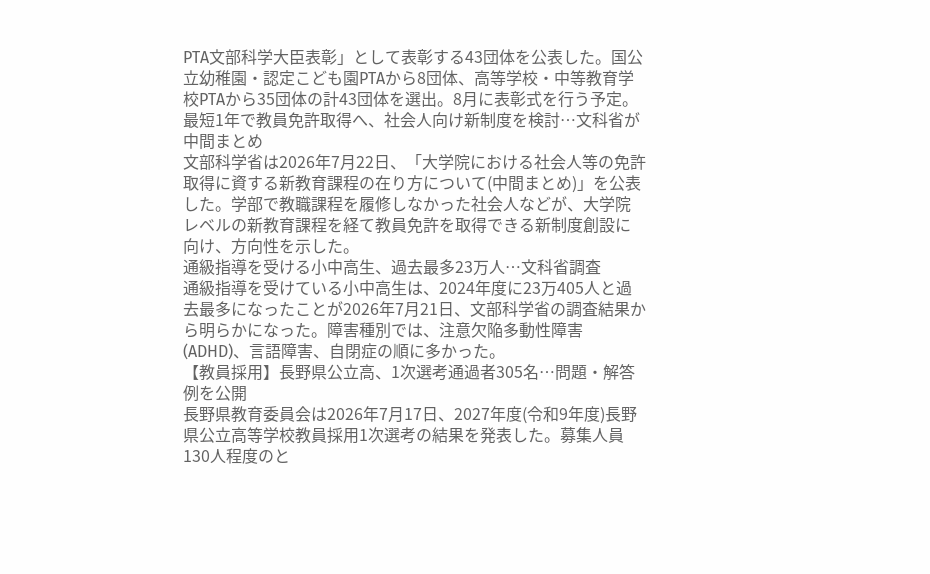PTA文部科学大臣表彰」として表彰する43団体を公表した。国公立幼稚園・認定こども園PTAから8団体、高等学校・中等教育学校PTAから35団体の計43団体を選出。8月に表彰式を行う予定。
最短1年で教員免許取得へ、社会人向け新制度を検討…文科省が中間まとめ
文部科学省は2026年7月22日、「大学院における社会人等の免許取得に資する新教育課程の在り方について(中間まとめ)」を公表した。学部で教職課程を履修しなかった社会人などが、大学院レベルの新教育課程を経て教員免許を取得できる新制度創設に向け、方向性を示した。
通級指導を受ける小中高生、過去最多23万人…文科省調査
通級指導を受けている小中高生は、2024年度に23万405人と過去最多になったことが2026年7月21日、文部科学省の調査結果から明らかになった。障害種別では、注意欠陥多動性障害(ADHD)、言語障害、自閉症の順に多かった。
【教員採用】長野県公立高、1次選考通過者305名…問題・解答例を公開
長野県教育委員会は2026年7月17日、2027年度(令和9年度)長野県公立高等学校教員採用1次選考の結果を発表した。募集人員130人程度のと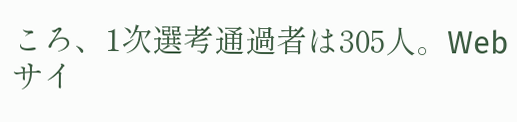ころ、1次選考通過者は305人。Webサイ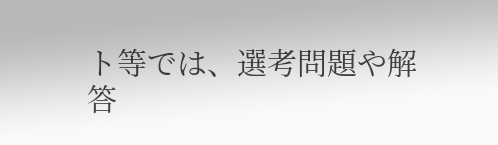ト等では、選考問題や解答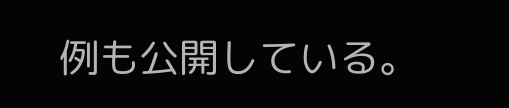例も公開している。